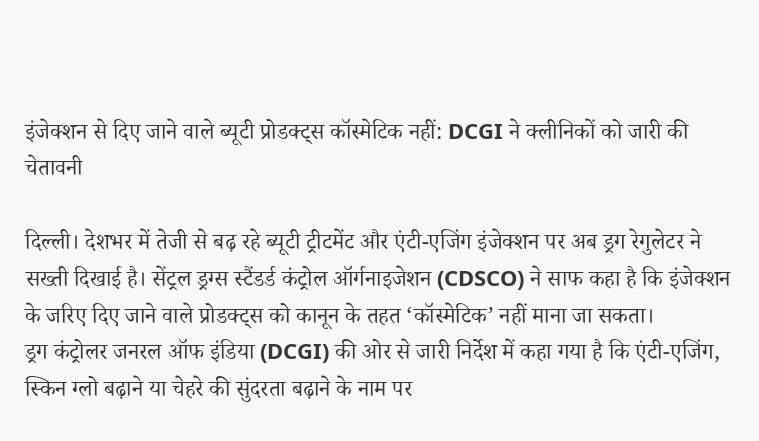इंजेक्शन से दिए जाने वाले ब्यूटी प्रोडक्ट्स कॉस्मेटिक नहीं: DCGI ने क्लीनिकों को जारी की चेतावनी

दिल्ली। देशभर में तेजी से बढ़ रहे ब्यूटी ट्रीटमेंट और एंटी-एजिंग इंजेक्शन पर अब ड्रग रेगुलेटर ने सख्ती दिखाई है। सेंट्रल ड्रग्स स्टैंडर्ड कंट्रोल ऑर्गनाइजेशन (CDSCO) ने साफ कहा है कि इंजेक्शन के जरिए दिए जाने वाले प्रोडक्ट्स को कानून के तहत ‘कॉस्मेटिक’ नहीं माना जा सकता।
ड्रग कंट्रोलर जनरल ऑफ इंडिया (DCGI) की ओर से जारी निर्देश में कहा गया है कि एंटी-एजिंग, स्किन ग्लो बढ़ाने या चेहरे की सुंदरता बढ़ाने के नाम पर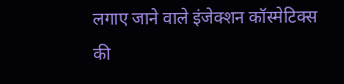लगाए जाने वाले इंजेक्शन कॉस्मेटिक्स की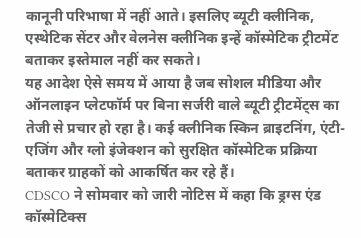कानूनी परिभाषा में नहीं आते। इसलिए ब्यूटी क्लीनिक, एस्थेटिक सेंटर और वेलनेस क्लीनिक इन्हें कॉस्मेटिक ट्रीटमेंट बताकर इस्तेमाल नहीं कर सकते।
यह आदेश ऐसे समय में आया है जब सोशल मीडिया और ऑनलाइन प्लेटफॉर्म पर बिना सर्जरी वाले ब्यूटी ट्रीटमेंट्स का तेजी से प्रचार हो रहा है। कई क्लीनिक स्किन ब्राइटनिंग, एंटी-एजिंग और ग्लो इंजेक्शन को सुरक्षित कॉस्मेटिक प्रक्रिया बताकर ग्राहकों को आकर्षित कर रहे हैं।
CDSCO ने सोमवार को जारी नोटिस में कहा कि ड्रग्स एंड कॉस्मेटिक्स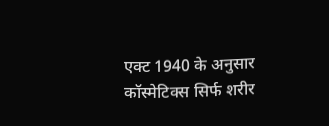एक्ट 1940 के अनुसार कॉस्मेटिक्स सिर्फ शरीर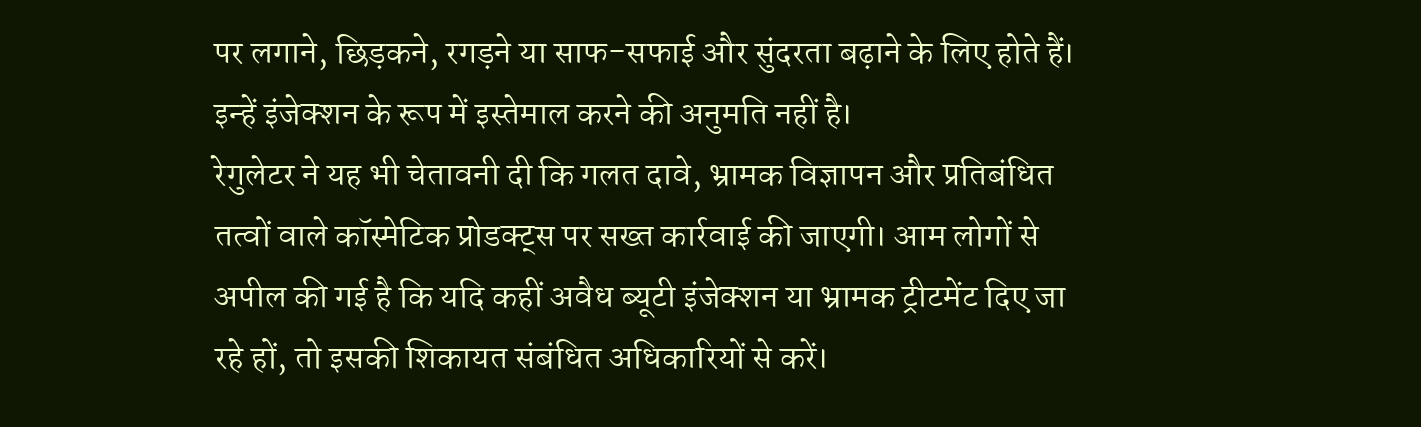पर लगाने, छिड़कने, रगड़ने या साफ-सफाई और सुंदरता बढ़ाने के लिए होते हैं। इन्हें इंजेक्शन के रूप में इस्तेमाल करने की अनुमति नहीं है।
रेगुलेटर ने यह भी चेतावनी दी कि गलत दावे, भ्रामक विज्ञापन और प्रतिबंधित तत्वों वाले कॉस्मेटिक प्रोडक्ट्स पर सख्त कार्रवाई की जाएगी। आम लोगों से अपील की गई है कि यदि कहीं अवैध ब्यूटी इंजेक्शन या भ्रामक ट्रीटमेंट दिए जा रहे हों, तो इसकी शिकायत संबंधित अधिकारियों से करें।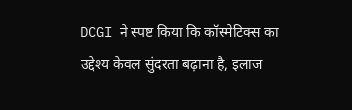DCGI ने स्पष्ट किया कि कॉस्मेटिक्स का उद्देश्य केवल सुंदरता बढ़ाना है, इलाज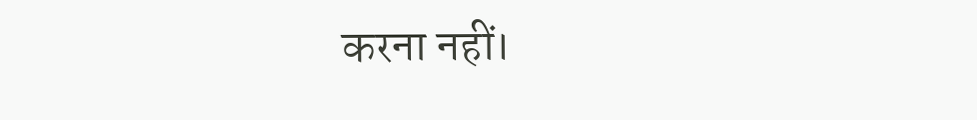करना नहीं।